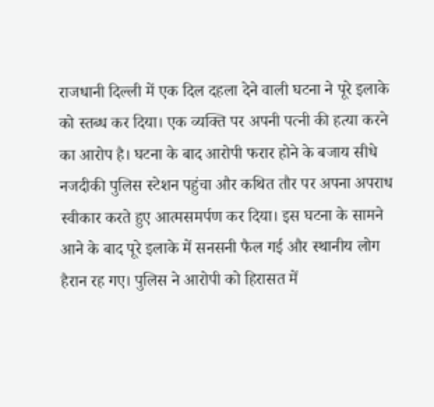राजधानी दिल्ली में एक दिल दहला देने वाली घटना ने पूरे इलाके को स्तब्ध कर दिया। एक व्यक्ति पर अपनी पत्नी की हत्या करने का आरोप है। घटना के बाद आरोपी फरार होने के बजाय सीधे नजदीकी पुलिस स्टेशन पहुंचा और कथित तौर पर अपना अपराध स्वीकार करते हुए आत्मसमर्पण कर दिया। इस घटना के सामने आने के बाद पूरे इलाके में सनसनी फैल गई और स्थानीय लोग हैरान रह गए। पुलिस ने आरोपी को हिरासत में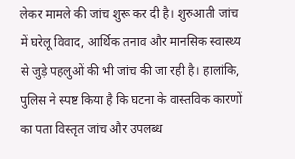लेकर मामले की जांच शुरू कर दी है। शुरुआती जांच में घरेलू विवाद, आर्थिक तनाव और मानसिक स्वास्थ्य से जुड़े पहलुओं की भी जांच की जा रही है। हालांकि, पुलिस ने स्पष्ट किया है कि घटना के वास्तविक कारणों का पता विस्तृत जांच और उपलब्ध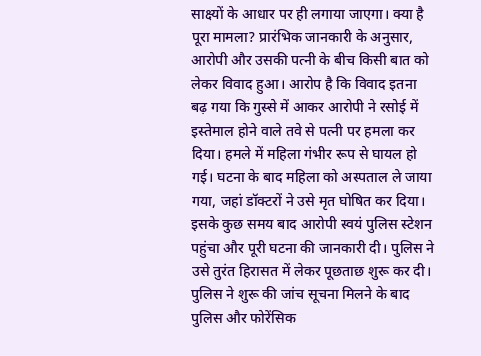साक्ष्यों के आधार पर ही लगाया जाएगा। क्या है पूरा मामला? प्रारंभिक जानकारी के अनुसार, आरोपी और उसकी पत्नी के बीच किसी बात को लेकर विवाद हुआ। आरोप है कि विवाद इतना बढ़ गया कि गुस्से में आकर आरोपी ने रसोई में इस्तेमाल होने वाले तवे से पत्नी पर हमला कर दिया। हमले में महिला गंभीर रूप से घायल हो गई। घटना के बाद महिला को अस्पताल ले जाया गया, जहां डॉक्टरों ने उसे मृत घोषित कर दिया। इसके कुछ समय बाद आरोपी स्वयं पुलिस स्टेशन पहुंचा और पूरी घटना की जानकारी दी। पुलिस ने उसे तुरंत हिरासत में लेकर पूछताछ शुरू कर दी। पुलिस ने शुरू की जांच सूचना मिलने के बाद पुलिस और फोरेंसिक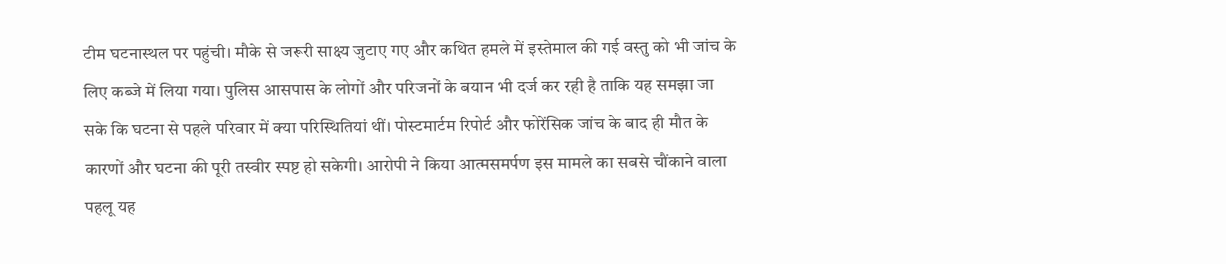टीम घटनास्थल पर पहुंची। मौके से जरूरी साक्ष्य जुटाए गए और कथित हमले में इस्तेमाल की गई वस्तु को भी जांच के लिए कब्जे में लिया गया। पुलिस आसपास के लोगों और परिजनों के बयान भी दर्ज कर रही है ताकि यह समझा जा सके कि घटना से पहले परिवार में क्या परिस्थितियां थीं। पोस्टमार्टम रिपोर्ट और फोरेंसिक जांच के बाद ही मौत के कारणों और घटना की पूरी तस्वीर स्पष्ट हो सकेगी। आरोपी ने किया आत्मसमर्पण इस मामले का सबसे चौंकाने वाला पहलू यह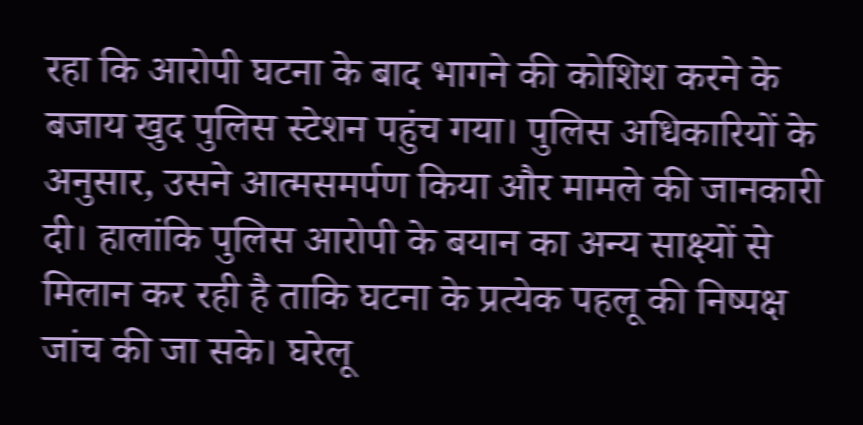रहा कि आरोपी घटना के बाद भागने की कोशिश करने के बजाय खुद पुलिस स्टेशन पहुंच गया। पुलिस अधिकारियों के अनुसार, उसने आत्मसमर्पण किया और मामले की जानकारी दी। हालांकि पुलिस आरोपी के बयान का अन्य साक्ष्यों से मिलान कर रही है ताकि घटना के प्रत्येक पहलू की निष्पक्ष जांच की जा सके। घरेलू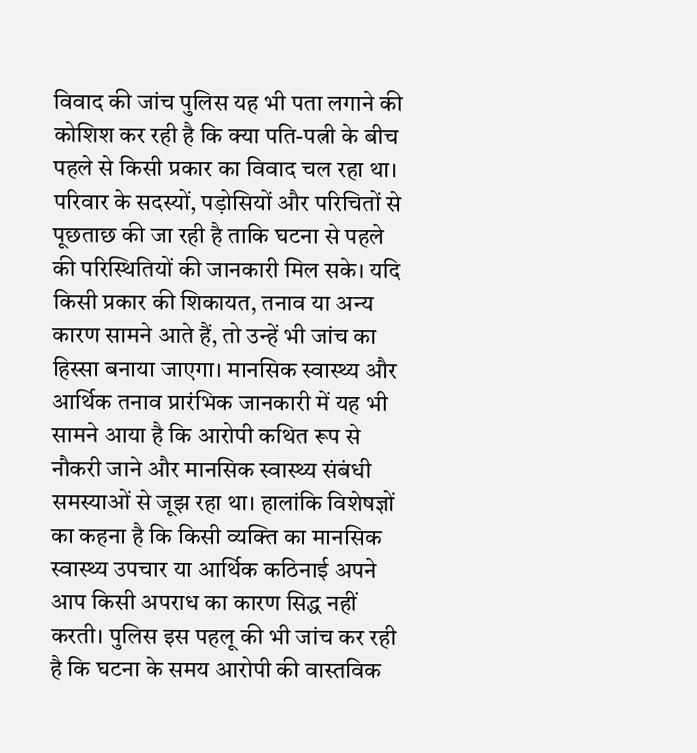विवाद की जांच पुलिस यह भी पता लगाने की कोशिश कर रही है कि क्या पति-पत्नी के बीच पहले से किसी प्रकार का विवाद चल रहा था। परिवार के सदस्यों, पड़ोसियों और परिचितों से पूछताछ की जा रही है ताकि घटना से पहले की परिस्थितियों की जानकारी मिल सके। यदि किसी प्रकार की शिकायत, तनाव या अन्य कारण सामने आते हैं, तो उन्हें भी जांच का हिस्सा बनाया जाएगा। मानसिक स्वास्थ्य और आर्थिक तनाव प्रारंभिक जानकारी में यह भी सामने आया है कि आरोपी कथित रूप से नौकरी जाने और मानसिक स्वास्थ्य संबंधी समस्याओं से जूझ रहा था। हालांकि विशेषज्ञों का कहना है कि किसी व्यक्ति का मानसिक स्वास्थ्य उपचार या आर्थिक कठिनाई अपने आप किसी अपराध का कारण सिद्ध नहीं करती। पुलिस इस पहलू की भी जांच कर रही है कि घटना के समय आरोपी की वास्तविक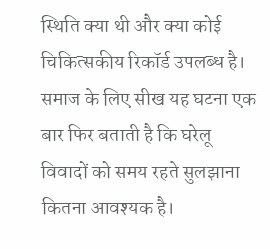स्थिति क्या थी और क्या कोई चिकित्सकीय रिकॉर्ड उपलब्ध है। समाज के लिए सीख यह घटना एक बार फिर बताती है कि घरेलू विवादों को समय रहते सुलझाना कितना आवश्यक है।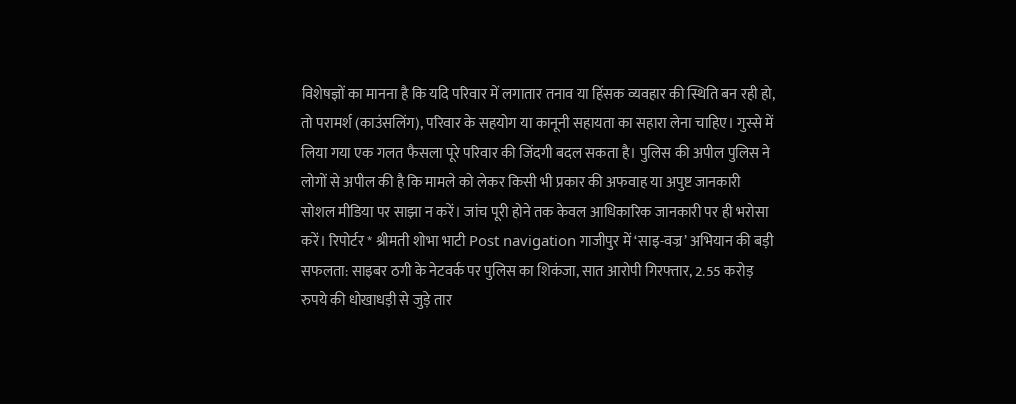विशेषज्ञों का मानना है कि यदि परिवार में लगातार तनाव या हिंसक व्यवहार की स्थिति बन रही हो, तो परामर्श (काउंसलिंग), परिवार के सहयोग या कानूनी सहायता का सहारा लेना चाहिए। गुस्से में लिया गया एक गलत फैसला पूरे परिवार की जिंदगी बदल सकता है। पुलिस की अपील पुलिस ने लोगों से अपील की है कि मामले को लेकर किसी भी प्रकार की अफवाह या अपुष्ट जानकारी सोशल मीडिया पर साझा न करें। जांच पूरी होने तक केवल आधिकारिक जानकारी पर ही भरोसा करें। रिपोर्टर * श्रीमती शोभा भाटी Post navigation गाजीपुर में ‘साइ-वज्र’ अभियान की बड़ी सफलता: साइबर ठगी के नेटवर्क पर पुलिस का शिकंजा, सात आरोपी गिरफ्तार, 2.55 करोड़ रुपये की धोखाधड़ी से जुड़े तार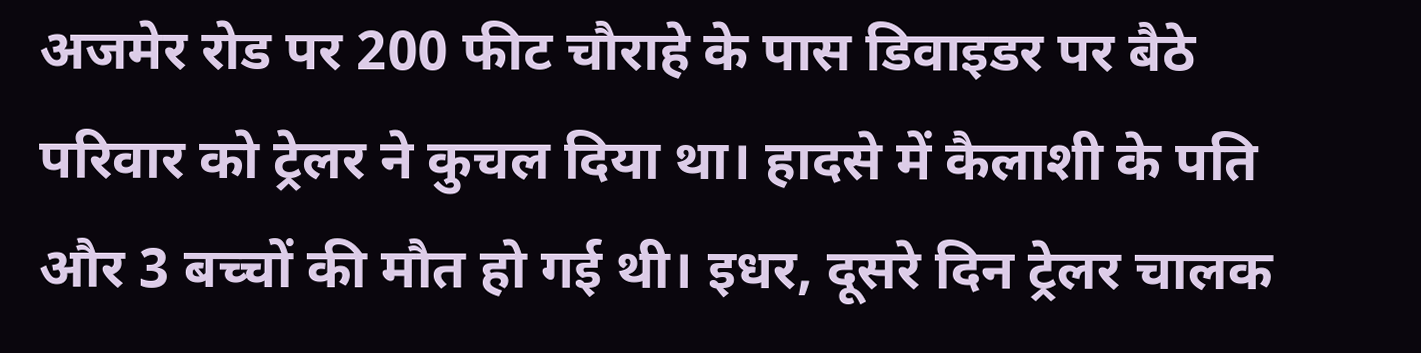अजमेर रोड पर 200 फीट चौराहे के पास डिवाइडर पर बैठे परिवार को ट्रेलर ने कुचल दिया था। हादसे में कैलाशी के पति और 3 बच्चों की मौत हो गई थी। इधर, दूसरे दिन ट्रेलर चालक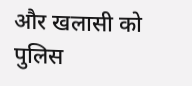और खलासी को पुलिस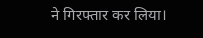ने गिरफ्तार कर लिया।